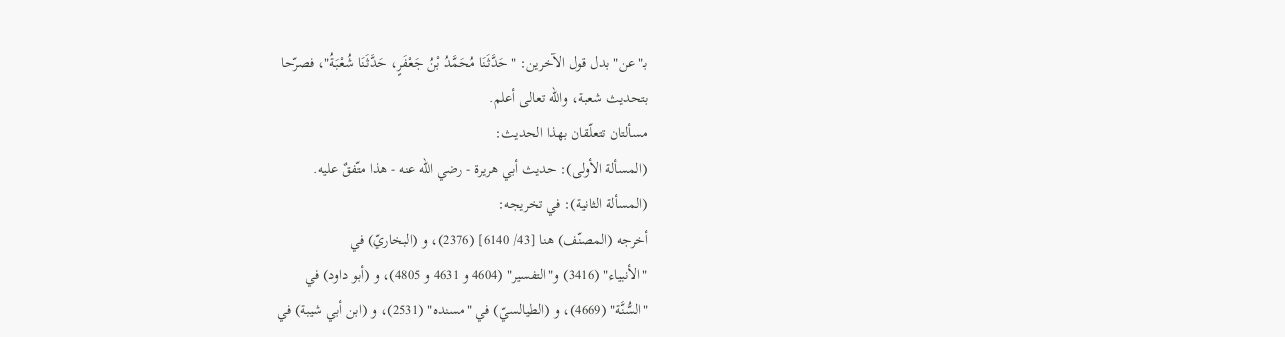بـ"عن" بدل قول الآخرين: "حَدَّثَنَا مُحَمَّدُ بْنُ جَعْفَرٍ، حَدَّثَنَا شُعْبَةُ"، فصرّحا
بتحديث شعبة، والله تعالى أعلم.
مسألتان تتعلّقان بهذا الحديث:
(المسألة الأولى): حديث أبي هريرة - رضي الله عنه - هذا متّفقٌ عليه.
(المسألة الثانية): في تخريجه:
أخرجه (المصنّف) هنا [43/ 6140] (2376)، و (البخاريّ) في
"الأنبياء" (3416) و"التفسير" (4604 و 4631 و 4805)، و (أبو داود) في
"السُّنَّة" (4669)، و (الطيالسيّ) في "مسنده" (2531)، و (ابن أبي شيبة) في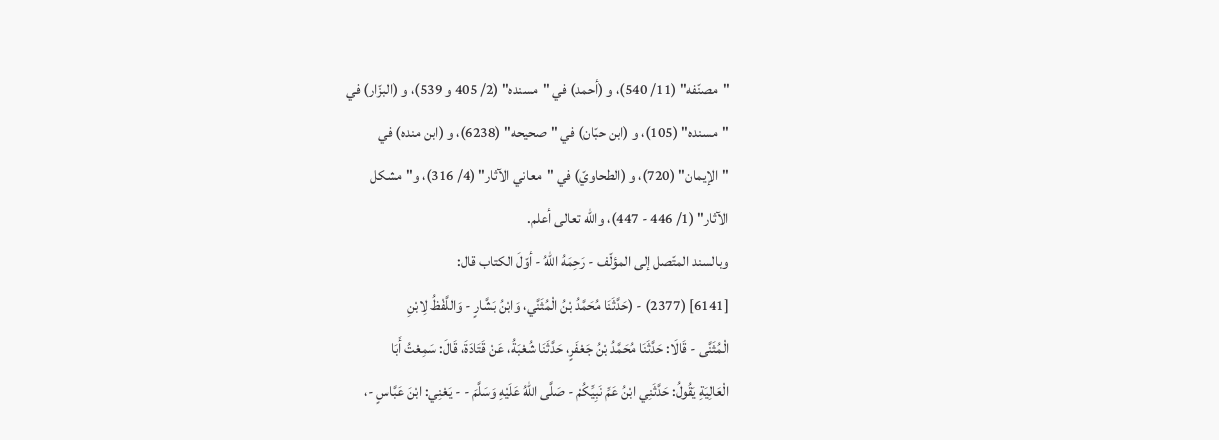"مصنّفه" (11/ 540)، و (أحمد) في "مسنده" (2/ 405 و 539)، و (البزّار) في
"مسنده" (105)، و (ابن حبّان) في "صحيحه" (6238)، و (ابن منده) في
"الإيمان" (720)، و (الطحاويّ) في "معاني الآثار" (4/ 316)، و"مشكل
الآثار" (1/ 446 - 447)، والله تعالى أعلم.
وبالسند المتّصل إلى المؤلّف - رَحِمَهُ اللهُ - أوّلَ الكتاب قال:
[6141] (2377) - (حَدَّثَنَا مُحَمَّدُ بْنُ الْمُثَنَّي، وَابْنُ بَشَّارٍ - وَاللَّفْظُ لِابْنِ
الْمُثَنَّى - قَالَا: حَدَّثَنَا مُحَمَّدُ بْنُ جَعْفَرٍ، حَدَّثَنَا شُعْبَةُ، عَنْ قَتَادَةَ، قَالَ: سَمِعْتُ أَبَا
الْعَالِيَةِ يَقُولُ: حَدَّثَنِي ابْنُ عَمِّ نَبِيِّكُمْ - صَلَّى اللهُ عَلَيْهِ وَسَلَّمَ - - يَعْنِي: ابْنَ عَبَّاسٍ -،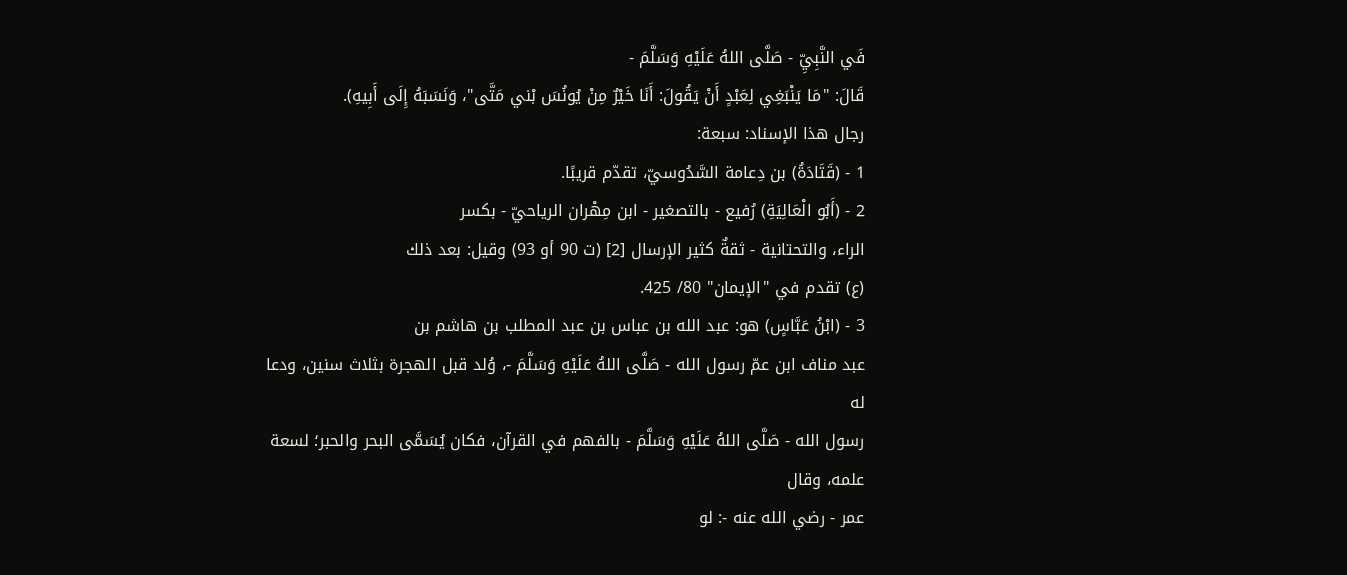فَي النَّبِيِّ - صَلَّى اللهُ عَلَيْهِ وَسَلَّمَ -
قَالَ: "مَا يَنْبَغِي لِعَبْدٍ أَنْ يَقُولَ: أَنَا خَيْرٌ مِنْ يُونُسَ بْني مَتَّى"، وَنَسَبَهُ إِلَى أَبِيهِ).
رجال هذا الإسناد: سبعة:
1 - (قَتَادَةُ) بن دِعامة السَّدُوسيّ، تقدّم قريبًا.
2 - (أَبُو الْعَالِيَةِ) رُفيع - بالتصغير - ابن مِهْران الرياحيّ - بكسر
الراء، والتحتانية - ثقةٌ كثير الإرسال [2] (ت 90 أو 93) وقيل: بعد ذلك
(ع) تقدم في "الإيمان" 80/ 425.
3 - (ابْنُ عَبَّاسٍ) هو: عبد الله بن عباس بن عبد المطلب بن هاشم بن
عبد مناف ابن عمّ رسول الله - صَلَّى اللهُ عَلَيْهِ وَسَلَّمَ -، وُلد قبل الهجرة بثلاث سنين، ودعا له
رسول الله - صَلَّى اللهُ عَلَيْهِ وَسَلَّمَ - بالفهم في القرآن، فكان يُسَمَّى البحر والحبر؛ لسعة علمه، وقال
عمر - رضي الله عنه -: لو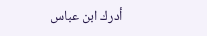أدرك ابن عباس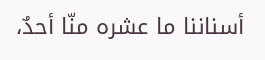أسناننا ما عشره منّا أحدٌ،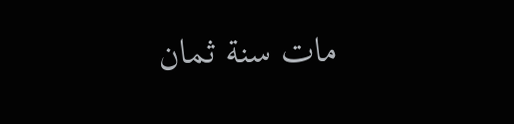مات سنة ثمان